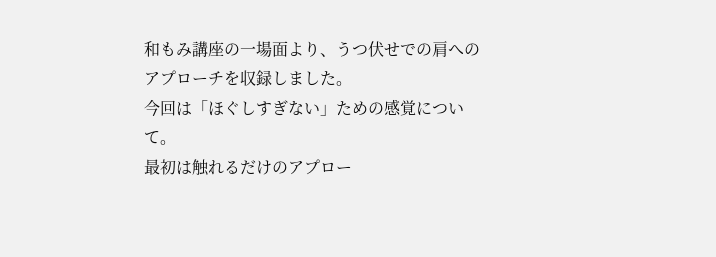和もみ講座の一場面より、うつ伏せでの肩へのアプローチを収録しました。
今回は「ほぐしすぎない」ための感覚について。
最初は触れるだけのアプロー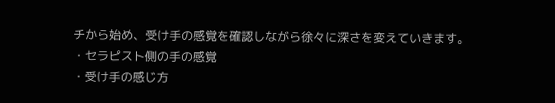チから始め、受け手の感覚を確認しながら徐々に深さを変えていきます。
・セラピスト側の手の感覚
・受け手の感じ方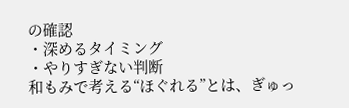の確認
・深めるタイミング
・やりすぎない判断
和もみで考える“ほぐれる”とは、ぎゅっ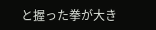と握った拳が大き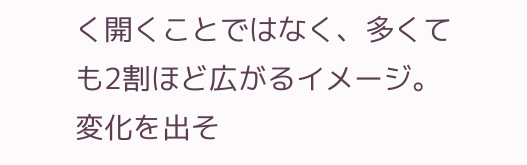く開くことではなく、多くても2割ほど広がるイメージ。
変化を出そ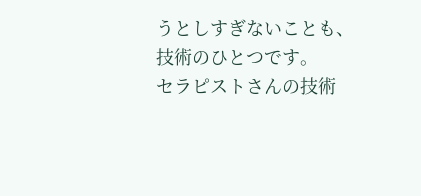うとしすぎないことも、技術のひとつです。
セラピストさんの技術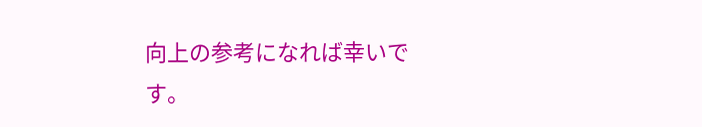向上の参考になれば幸いです。